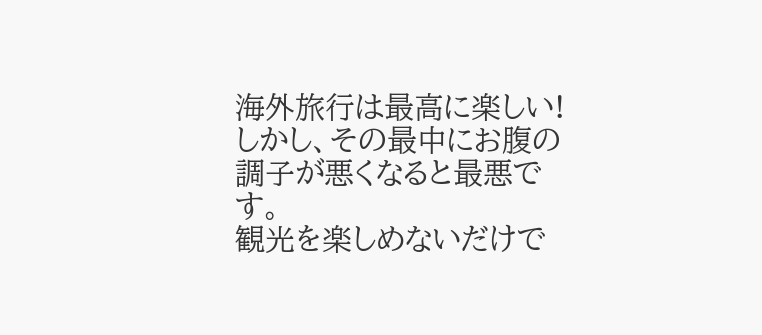海外旅行は最高に楽しい!しかし、その最中にお腹の調子が悪くなると最悪です。
観光を楽しめないだけで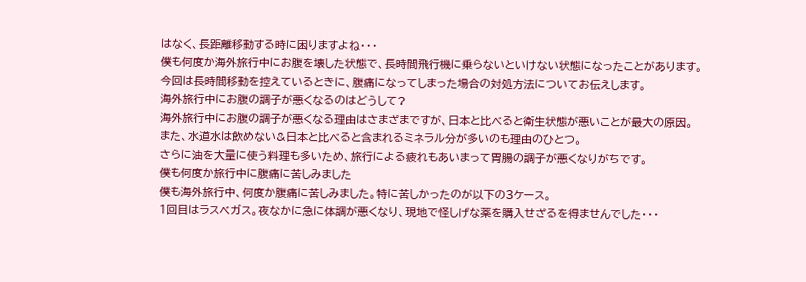はなく、長距離移動する時に困りますよね・・・
僕も何度か海外旅行中にお腹を壊した状態で、長時間飛行機に乗らないといけない状態になったことがあります。
今回は長時間移動を控えているときに、腹痛になってしまった場合の対処方法についてお伝えします。
海外旅行中にお腹の調子が悪くなるのはどうして?
海外旅行中にお腹の調子が悪くなる理由はさまざまですが、日本と比べると衛生状態が悪いことが最大の原因。
また、水道水は飲めない&日本と比べると含まれるミネラル分が多いのも理由のひとつ。
さらに油を大量に使う料理も多いため、旅行による疲れもあいまって胃腸の調子が悪くなりがちです。
僕も何度か旅行中に腹痛に苦しみました
僕も海外旅行中、何度か腹痛に苦しみました。特に苦しかったのが以下の3ケース。
1回目はラスベガス。夜なかに急に体調が悪くなり、現地で怪しげな薬を購入せざるを得ませんでした・・・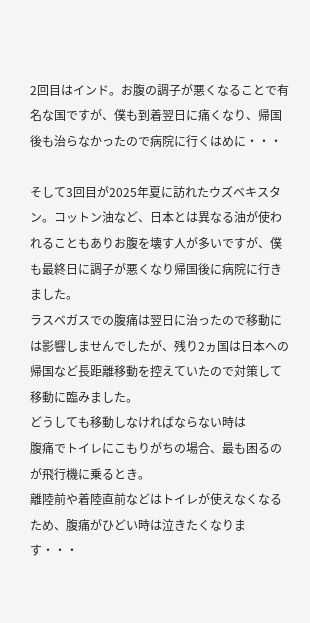2回目はインド。お腹の調子が悪くなることで有名な国ですが、僕も到着翌日に痛くなり、帰国後も治らなかったので病院に行くはめに・・・

そして3回目が2025年夏に訪れたウズベキスタン。コットン油など、日本とは異なる油が使われることもありお腹を壊す人が多いですが、僕も最終日に調子が悪くなり帰国後に病院に行きました。
ラスベガスでの腹痛は翌日に治ったので移動には影響しませんでしたが、残り2ヵ国は日本への帰国など長距離移動を控えていたので対策して移動に臨みました。
どうしても移動しなければならない時は
腹痛でトイレにこもりがちの場合、最も困るのが飛行機に乗るとき。
離陸前や着陸直前などはトイレが使えなくなるため、腹痛がひどい時は泣きたくなります・・・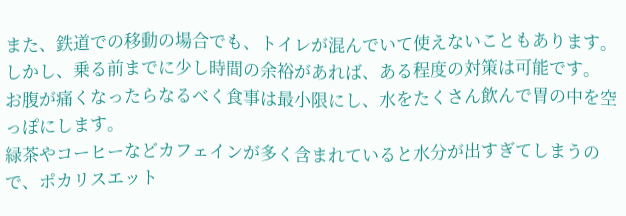また、鉄道での移動の場合でも、トイレが混んでいて使えないこともあります。
しかし、乗る前までに少し時間の余裕があれば、ある程度の対策は可能です。
お腹が痛くなったらなるべく食事は最小限にし、水をたくさん飲んで胃の中を空っぽにします。
緑茶やコーヒーなどカフェインが多く含まれていると水分が出すぎてしまうので、ポカリスエット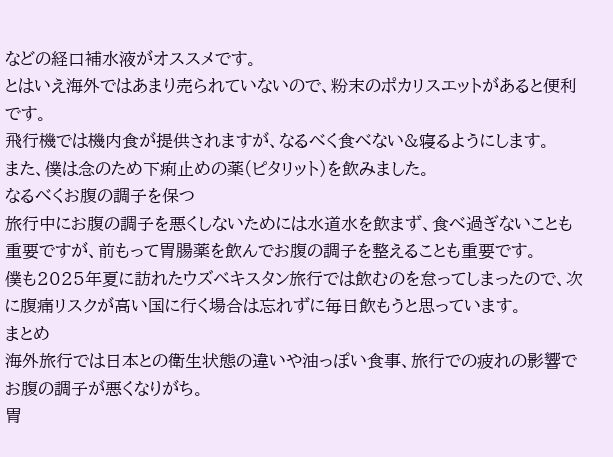などの経口補水液がオススメです。
とはいえ海外ではあまり売られていないので、粉末のポカリスエットがあると便利です。
飛行機では機内食が提供されますが、なるべく食べない&寝るようにします。
また、僕は念のため下痢止めの薬(ピタリット)を飲みました。
なるべくお腹の調子を保つ
旅行中にお腹の調子を悪くしないためには水道水を飲まず、食べ過ぎないことも重要ですが、前もって胃腸薬を飲んでお腹の調子を整えることも重要です。
僕も2025年夏に訪れたウズベキスタン旅行では飲むのを怠ってしまったので、次に腹痛リスクが高い国に行く場合は忘れずに毎日飲もうと思っています。
まとめ
海外旅行では日本との衛生状態の違いや油っぽい食事、旅行での疲れの影響でお腹の調子が悪くなりがち。
胃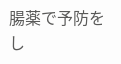腸薬で予防をし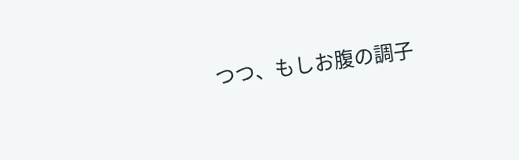つつ、もしお腹の調子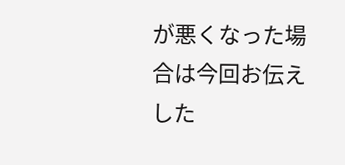が悪くなった場合は今回お伝えした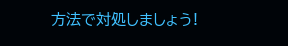方法で対処しましょう!